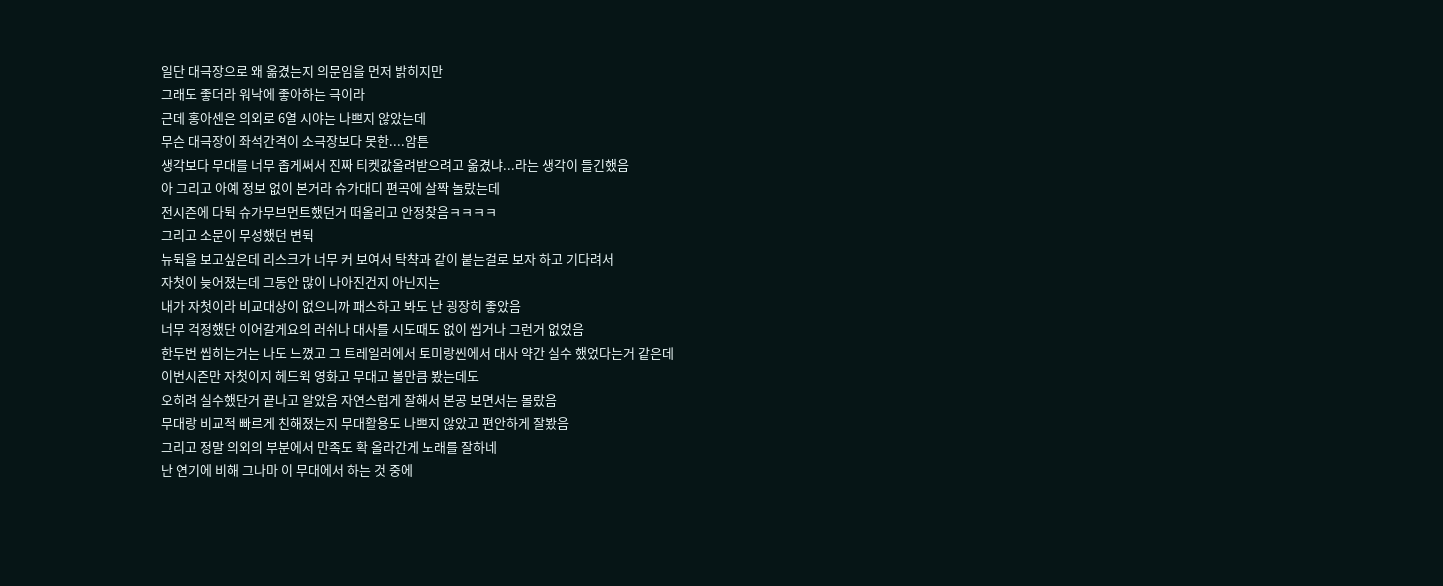일단 대극장으로 왜 옮겼는지 의문임을 먼저 밝히지만
그래도 좋더라 워낙에 좋아하는 극이라
근데 홍아센은 의외로 6열 시야는 나쁘지 않았는데
무슨 대극장이 좌석간격이 소극장보다 못한....암튼
생각보다 무대를 너무 좁게써서 진짜 티켓값올려받으려고 옮겼냐...라는 생각이 들긴했음
아 그리고 아예 정보 없이 본거라 슈가대디 편곡에 살짝 놀랐는데
전시즌에 다뒥 슈가무브먼트했던거 떠올리고 안정찾음ㅋㅋㅋㅋ
그리고 소문이 무성했던 변뒥
뉴뒥을 보고싶은데 리스크가 너무 커 보여서 탁챡과 같이 붙는걸로 보자 하고 기다려서
자첫이 늦어졌는데 그동안 많이 나아진건지 아닌지는
내가 자첫이라 비교대상이 없으니까 패스하고 봐도 난 굉장히 좋았음
너무 걱정했단 이어갈게요의 러쉬나 대사를 시도때도 없이 씹거나 그런거 없었음
한두번 씹히는거는 나도 느꼈고 그 트레일러에서 토미랑씬에서 대사 약간 실수 했었다는거 같은데
이번시즌만 자첫이지 헤드윅 영화고 무대고 볼만큼 봤는데도
오히려 실수했단거 끝나고 알았음 자연스럽게 잘해서 본공 보면서는 몰랐음
무대랑 비교적 빠르게 친해졌는지 무대활용도 나쁘지 않았고 편안하게 잘봤음
그리고 정말 의외의 부분에서 만족도 확 올라간게 노래를 잘하네
난 연기에 비해 그나마 이 무대에서 하는 것 중에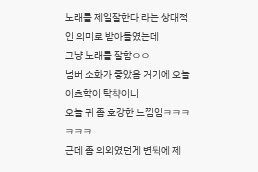노래를 제일잘한다 라는 상대적인 의미로 받아들였는데
그냥 노래를 잘함ㅇㅇ
넘버 소화가 좋았음 거기에 오늘 이츠학이 탁챡이니
오늘 귀 좀 호강한 느낌임ㅋㅋㅋㅋㅋㅋ
근데 좀 의외였던게 변뒥에 제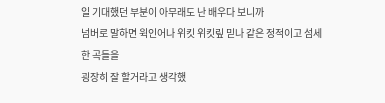일 기대했던 부분이 아무래도 난 배우다 보니까
넘버로 말하면 윅인어나 위킷 위킷맆 믿나 같은 정적이고 섬세한 곡들을
굉장히 잘 할거라고 생각했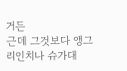거든
근데 그것보다 앵그리인치나 슈가대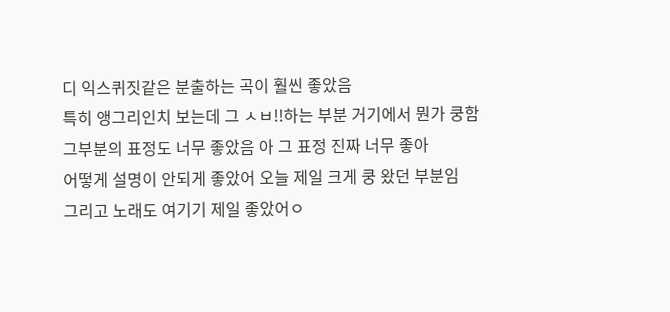디 익스퀴짓같은 분출하는 곡이 훨씬 좋았음
특히 앵그리인치 보는데 그 ㅅㅂ!!하는 부분 거기에서 뭔가 쿵함
그부분의 표정도 너무 좋았음 아 그 표정 진짜 너무 좋아
어떻게 설명이 안되게 좋았어 오늘 제일 크게 쿵 왔던 부분임
그리고 노래도 여기기 제일 좋았어ㅇ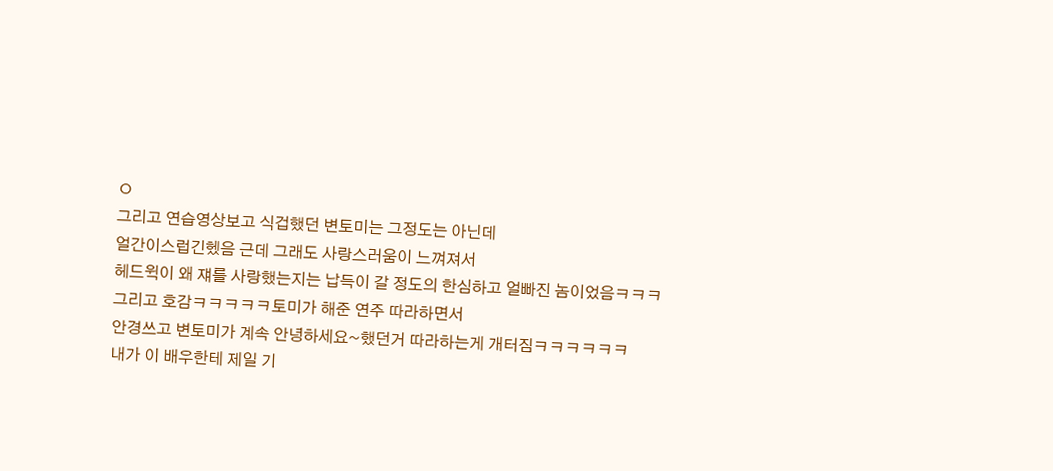ㅇ
그리고 연습영상보고 식겁했던 변토미는 그정도는 아닌데
얼간이스럽긴헸음 근데 그래도 사랑스러움이 느껴져서
헤드윅이 왜 쟤를 사랑했는지는 납득이 갈 정도의 한심하고 얼빠진 놈이었음ㅋㅋㅋ
그리고 호감ㅋㅋㅋㅋㅋ토미가 해준 연주 따라하면서
안경쓰고 변토미가 계속 안녕하세요~했던거 따라하는게 개터짐ㅋㅋㅋㅋㅋㅋ
내가 이 배우한테 제일 기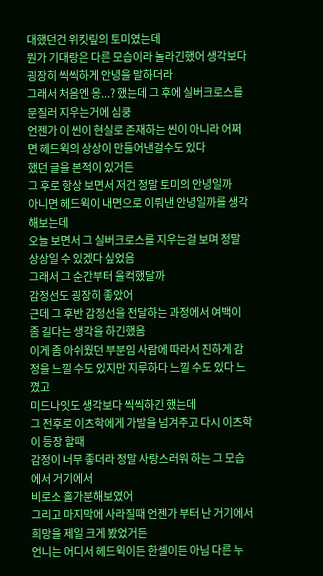대했던건 위킷맆의 토미였는데
뭔가 기대랑은 다른 모습이라 놀라긴했어 생각보다 굉장히 씩씩하게 안녕을 말하더라
그래서 처음엔 응...? 했는데 그 후에 실버크로스를 문질러 지우는거에 심쿵
언젠가 이 씬이 현실로 존재하는 씬이 아니라 어쩌면 헤드윅의 상상이 만들어낸걸수도 있다
했던 글을 본적이 있거든
그 후로 항상 보면서 저건 정말 토미의 안녕일까
아니면 헤드윅이 내면으로 이뤄낸 안녕일까를 생각해보는데
오늘 보면서 그 실버크로스를 지우는걸 보며 정말 상상일 수 있겠다 싶었음
그래서 그 순간부터 울컥했달까
감정선도 굉장히 좋았어
근데 그 후반 감정선을 전달하는 과정에서 여백이 좀 길다는 생각을 하긴했음
이게 좀 아쉬웠던 부분임 사람에 따라서 진하게 감정을 느낄 수도 있지만 지루하다 느낄 수도 있다 느꼈고
미드나잇도 생각보다 씩씩하긴 했는데
그 전후로 이츠학에게 가발을 넘겨주고 다시 이츠학이 등장 할때
감정이 너무 좋더라 정말 사랑스러워 하는 그 모습에서 거기에서
비로소 홀가분해보였어
그리고 마지막에 사라질때 언젠가 부터 난 거기에서 희망을 제일 크게 봤었거든
언니는 어디서 헤드윅이든 한셀이든 아님 다른 누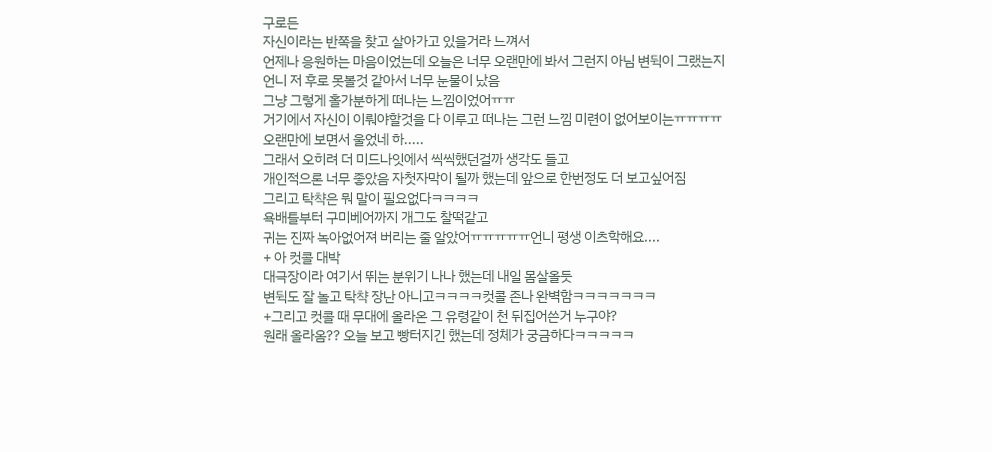구로든
자신이라는 반쪽을 찾고 살아가고 있을거라 느껴서
언제나 응원하는 마음이었는데 오늘은 너무 오랜만에 봐서 그런지 아님 변뒥이 그랬는지
언니 저 후로 못볼것 같아서 너무 눈물이 났음
그냥 그렇게 홀가분하게 떠나는 느낌이었어ㅠㅠ
거기에서 자신이 이뤄야할것을 다 이루고 떠나는 그런 느낌 미련이 없어보이는ㅠㅠㅠㅠ
오랜만에 보면서 울었네 하.....
그래서 오히려 더 미드나잇에서 씩씩했던걸까 생각도 들고
개인적으론 너무 좋았음 자첫자막이 될까 했는데 앞으로 한번정도 더 보고싶어짐
그리고 탁챡은 뭐 말이 필요없다ㅋㅋㅋㅋ
욕배틀부터 구미베어까지 개그도 찰떡같고
귀는 진짜 녹아없어져 버리는 줄 알았어ㅠㅠㅠㅠㅠ언니 평생 이츠학해요....
+ 아 컷콜 대박
대극장이라 여기서 뛰는 분위기 나나 했는데 내일 몸살올듯
변뒥도 잘 놀고 탁챡 장난 아니고ㅋㅋㅋㅋ컷콜 존나 완벽함ㅋㅋㅋㅋㅋㅋㅋ
+그리고 컷콜 때 무대에 올라온 그 유령같이 천 뒤집어쓴거 누구야?
원래 올라옴?? 오늘 보고 빵터지긴 했는데 정체가 궁금하다ㅋㅋㅋㅋㅋ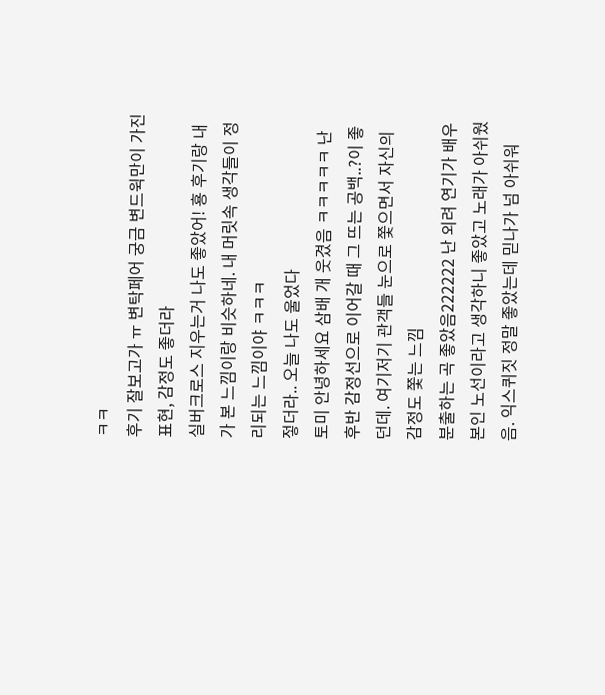ㅋㅋ
후기 잘보고가 ㅠ 변탁페어 궁금 변드윅만이 가진 표현, 감정도 좋더라
실버크로스 지우는거 나도 좋았어! 횽 후기랑 내가 본 느낌이랑 비슷하네. 내 머릿속 생각들이 정리되는 느낌이야 ㅋㅋㅋ
젛더라.. 오늘 나도 울었다
토미 안녕하세요 삼배 개 웃겼음 ㅋㅋㅋㅋㅋ 난 후반 감정선으로 이어갈 때 그 뜨는 공백..?이 좋던데. 여기저기 관객들 눈으로 쫓으면서 자신의 감정도 쫓는 느낌
분출하는 곡 좋았음222222 난 외려 연기가 배우 본인 노선이라고 생각하니 좋았고 노래가 아쉬웠음. 익스퀴짓 정말 좋았는데 믿나가 넘 아쉬워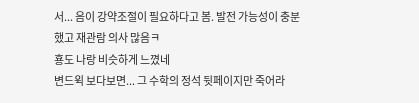서... 음이 강약조절이 필요하다고 봄. 발전 가능성이 충분했고 재관람 의사 많음ㅋ
횽도 나랑 비슷하게 느꼈네
변드윅 보다보면... 그 수학의 정석 뒷페이지만 죽어라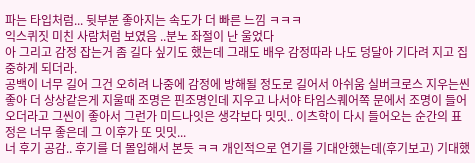파는 타입처럼... 뒷부분 좋아지는 속도가 더 빠른 느낌 ㅋㅋㅋ
익스퀴짓 미친 사람처럼 보였음 ..분노 좌절이 난 울었다
아 그리고 감정 잡는거 좀 길다 싶기도 했는데 그래도 배우 감정따라 나도 덩달아 기다려 지고 집중하게 되더라.
공백이 너무 길어 그건 오히려 나중에 감정에 방해될 정도로 길어서 아쉬움 실버크로스 지우는씬 좋아 더 상상같은게 지울때 조명은 핀조명인데 지우고 나서야 타임스퀘어쪽 문에서 조명이 들어오더라고 그씬이 좋아서 그런가 미드나잇은 생각보다 밋밋.. 이츠학이 다시 들어오는 순간의 표정은 너무 좋은데 그 이후가 또 밋밋...
너 후기 공감.. 후기를 더 몰입해서 본듯 ㅋㅋ 개인적으로 연기를 기대안했는데(후기보고) 기대했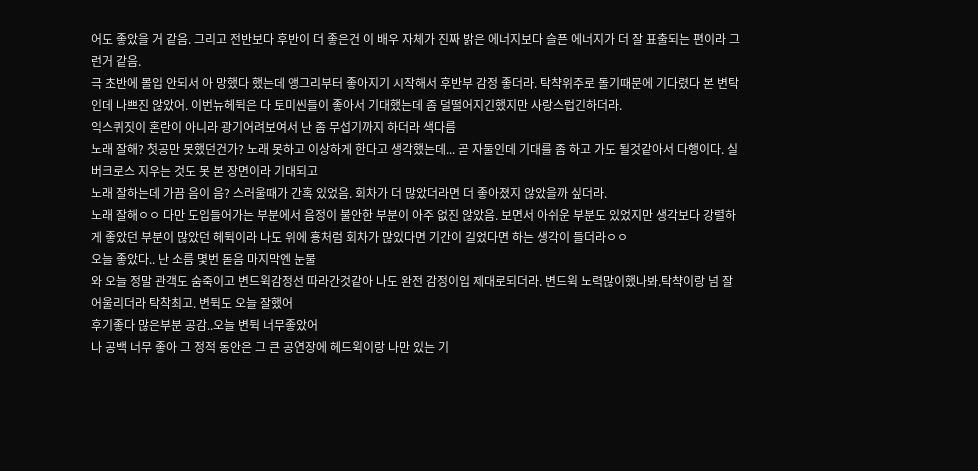어도 좋았을 거 같음. 그리고 전반보다 후반이 더 좋은건 이 배우 자체가 진짜 밝은 에너지보다 슬픈 에너지가 더 잘 표출되는 편이라 그런거 같음.
극 초반에 몰입 안되서 아 망했다 했는데 앵그리부터 좋아지기 시작해서 후반부 감정 좋더라. 탁챡위주로 돌기때문에 기다렸다 본 변탁인데 나쁘진 않았어. 이번뉴헤뒥은 다 토미씬들이 좋아서 기대했는데 좀 덜떨어지긴했지만 사랑스럽긴하더라.
익스퀴짓이 혼란이 아니라 광기어려보여서 난 좀 무섭기까지 하더라 색다름
노래 잘해? 첫공만 못했던건가? 노래 못하고 이상하게 한다고 생각했는데... 곧 자둘인데 기대를 좀 하고 가도 될것같아서 다행이다. 실버크로스 지우는 것도 못 본 장면이라 기대되고
노래 잘하는데 가끔 음이 음? 스러울때가 간혹 있었음. 회차가 더 많았더라면 더 좋아졌지 않았을까 싶더라.
노래 잘해ㅇㅇ 다만 도입들어가는 부분에서 음정이 불안한 부분이 아주 없진 않았음. 보면서 아쉬운 부분도 있었지만 생각보다 강렬하게 좋았던 부분이 많았던 헤뒥이라 나도 위에 횽처럼 회차가 많있다면 기간이 길었다면 하는 생각이 들더라ㅇㅇ
오늘 좋았다.. 난 소름 몇번 돋음 마지막엔 눈물
와 오늘 정말 관객도 숨죽이고 변드윅감정선 따라간것같아 나도 완전 감정이입 제대로되더라. 변드윅 노력많이했나봐.탁챡이랑 넘 잘어울리더라 탁착최고. 변뒥도 오늘 잘했어
후기좋다 많은부분 공감..오늘 변뒥 너무좋았어
나 공백 너무 좋아 그 정적 동안은 그 큰 공연장에 헤드윅이랑 나만 있는 기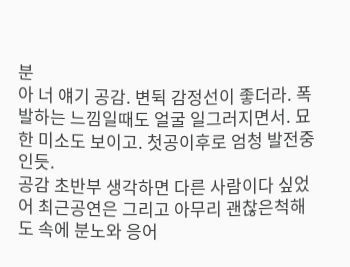분
아 너 얘기 공감. 변뒥 감정선이 좋더라. 폭발하는 느낌일때도 얼굴 일그러지면서. 묘한 미소도 보이고. 첫공이후로 엄청 발전중인듯.
공감 초반부 생각하면 다른 사람이다 싶었어 최근공연은 그리고 아무리 괜찮은척해도 속에 분노와 응어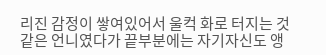리진 감정이 쌓여있어서 울컥 화로 터지는 것 같은 언니였다가 끝부분에는 자기자신도 앵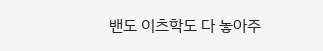밴도 이츠학도 다 놓아주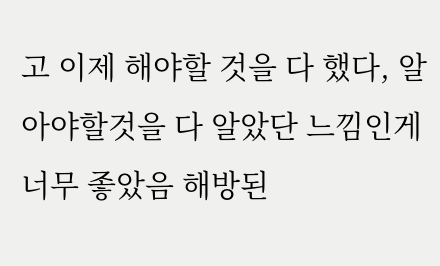고 이제 해야할 것을 다 했다, 알아야할것을 다 알았단 느낌인게 너무 좋았음 해방된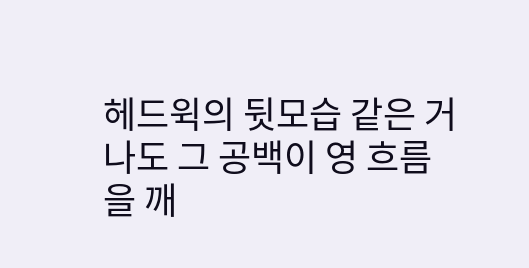헤드윅의 뒷모습 같은 거
나도 그 공백이 영 흐름을 깨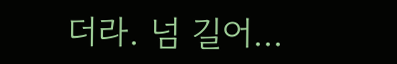더라. 넘 길어...